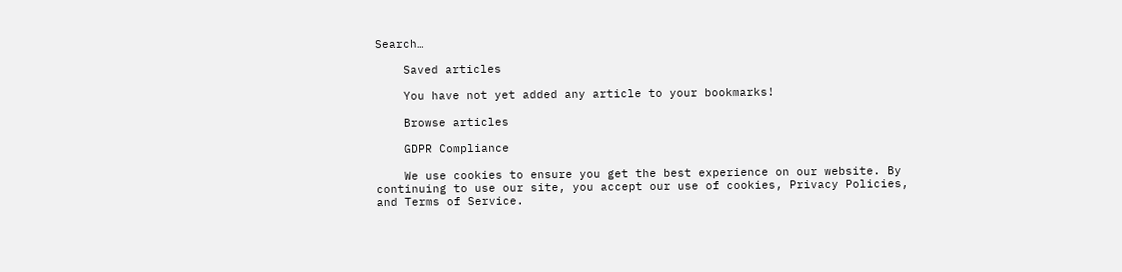Search…

    Saved articles

    You have not yet added any article to your bookmarks!

    Browse articles

    GDPR Compliance

    We use cookies to ensure you get the best experience on our website. By continuing to use our site, you accept our use of cookies, Privacy Policies, and Terms of Service.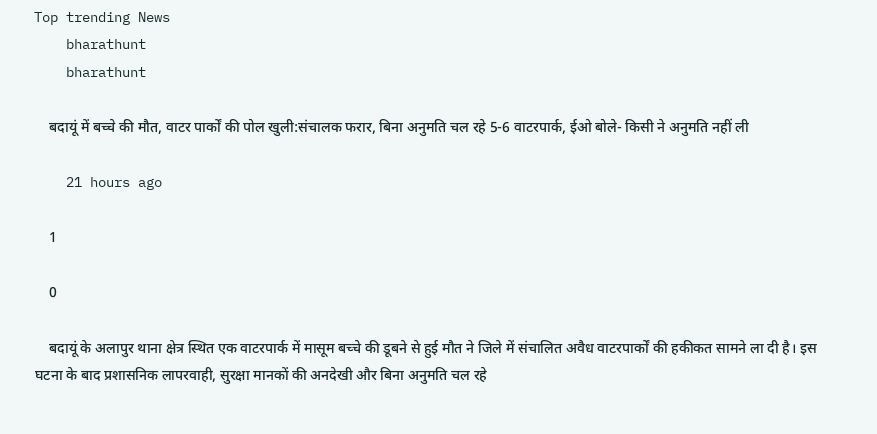Top trending News
    bharathunt
    bharathunt

    बदायूं में बच्चे की मौत, वाटर पार्कों की पोल खुली:संचालक फरार, बिना अनुमति चल रहे 5-6 वाटरपार्क, ईओ बोले- किसी ने अनुमति नहीं ली

    21 hours ago

    1

    0

    बदायूं के अलापुर थाना क्षेत्र स्थित एक वाटरपार्क में मासूम बच्चे की डूबने से हुई मौत ने जिले में संचालित अवैध वाटरपार्कों की हकीकत सामने ला दी है। इस घटना के बाद प्रशासनिक लापरवाही, सुरक्षा मानकों की अनदेखी और बिना अनुमति चल रहे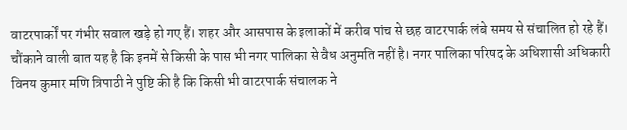वाटरपार्कों पर गंभीर सवाल खड़े हो गए हैं। शहर और आसपास के इलाकों में करीब पांच से छह वाटरपार्क लंबे समय से संचालित हो रहे हैं। चौंकाने वाली बात यह है कि इनमें से किसी के पास भी नगर पालिका से वैध अनुमति नहीं है। नगर पालिका परिषद के अधिशासी अधिकारी विनय कुमार मणि त्रिपाठी ने पुष्टि की है कि किसी भी वाटरपार्क संचालक ने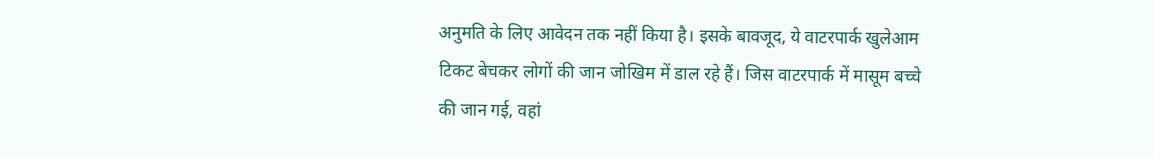अनुमति के लिए आवेदन तक नहीं किया है। इसके बावजूद, ये वाटरपार्क खुलेआम टिकट बेचकर लोगों की जान जोखिम में डाल रहे हैं। जिस वाटरपार्क में मासूम बच्चे की जान गई, वहां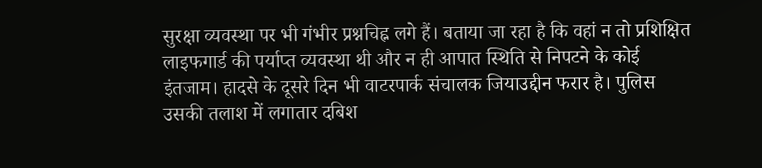सुरक्षा व्यवस्था पर भी गंभीर प्रश्नचिह्न लगे हैं। बताया जा रहा है कि वहां न तो प्रशिक्षित लाइफगार्ड की पर्याप्त व्यवस्था थी और न ही आपात स्थिति से निपटने के कोई इंतजाम। हादसे के दूसरे दिन भी वाटरपार्क संचालक जियाउद्दीन फरार है। पुलिस उसकी तलाश में लगातार दबिश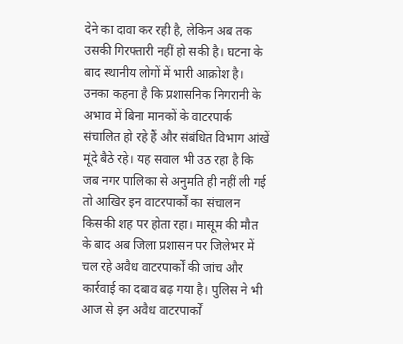देने का दावा कर रही है, लेकिन अब तक उसकी गिरफ्तारी नहीं हो सकी है। घटना के बाद स्थानीय लोगों में भारी आक्रोश है। उनका कहना है कि प्रशासनिक निगरानी के अभाव में बिना मानकों के वाटरपार्क संचालित हो रहे हैं और संबंधित विभाग आंखें मूंदे बैठे रहे। यह सवाल भी उठ रहा है कि जब नगर पालिका से अनुमति ही नहीं ली गई तो आखिर इन वाटरपार्कों का संचालन किसकी शह पर होता रहा। मासूम की मौत के बाद अब जिला प्रशासन पर जिलेभर में चल रहे अवैध वाटरपार्कों की जांच और कार्रवाई का दबाव बढ़ गया है। पुलिस ने भी आज से इन अवैध वाटरपार्कों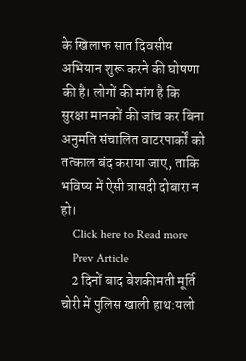के खिलाफ सात दिवसीय अभियान शुरू करने की घोषणा की है। लोगों की मांग है कि सुरक्षा मानकों की जांच कर बिना अनुमति संचालित वाटरपार्कों को तत्काल बंद कराया जाए, ताकि भविष्य में ऐसी त्रासदी दोबारा न हो।
    Click here to Read more
    Prev Article
    2 दिनों बाद बेशकीमती मूर्ति चोरी में पुलिस खाली हाथ:यलो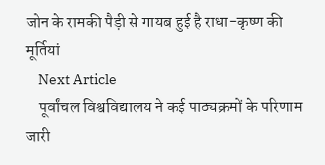जोन के रामकी पैड़ी से गायब हुई है राधा-कृष्ण की मूर्तियां
    Next Article
    पूर्वांचल विश्वविद्यालय ने कई पाठ्यक्रमों के परिणाम जारी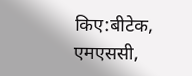किए:बीटेक, एमएससी,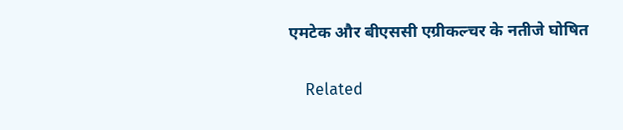एमटेक और बीएससी एग्रीकल्चर के नतीजे घोषित

    Related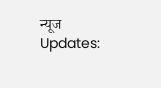न्यूज Updates: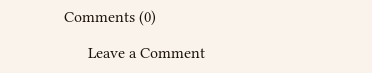Comments (0)

      Leave a Comment